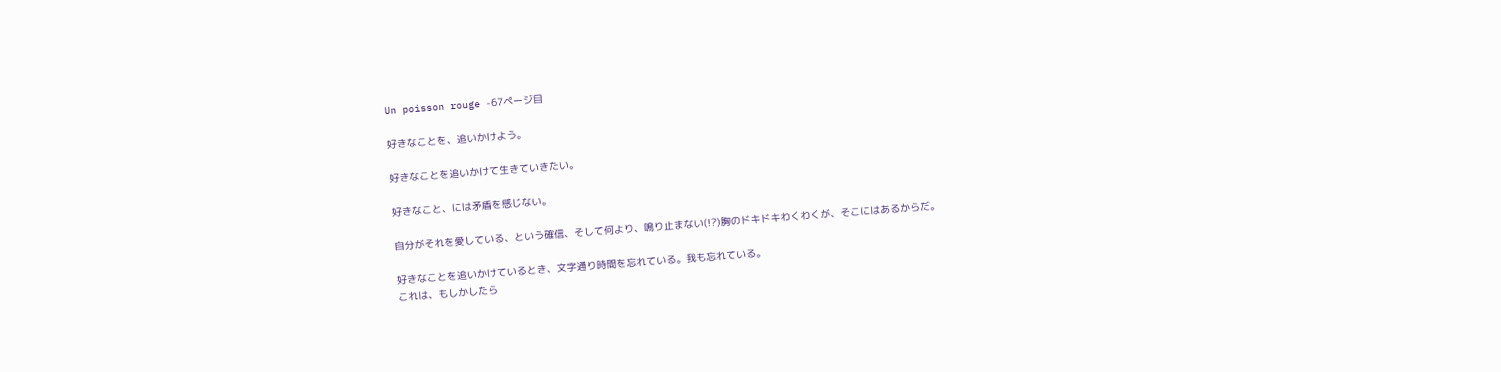Un poisson rouge -67ページ目

好きなことを、追いかけよう。

好きなことを追いかけて生きていきたい。

好きなこと、には矛盾を感じない。

自分がそれを愛している、という確信、そして何より、鳴り止まない(!?)胸のドキドキわくわくが、そこにはあるからだ。

好きなことを追いかけているとき、文字通り時間を忘れている。我も忘れている。
これは、もしかしたら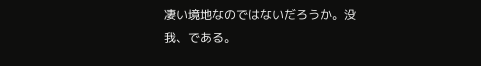凄い境地なのではないだろうか。没我、である。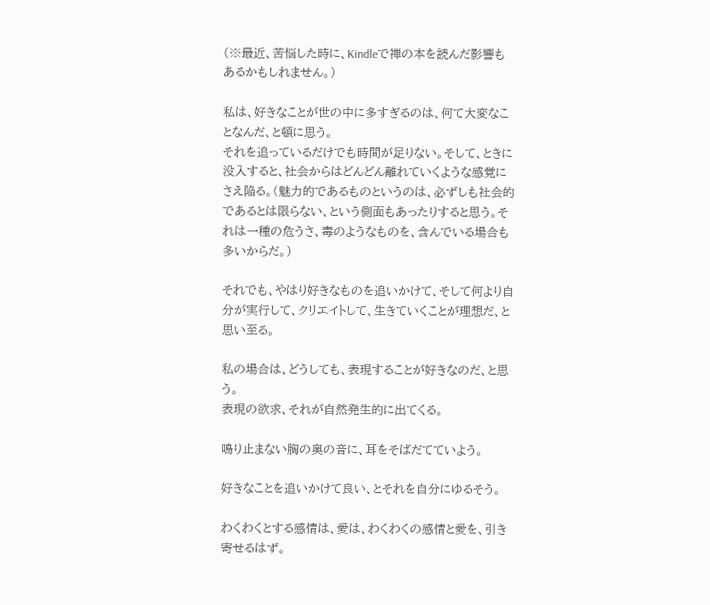(※最近、苦悩した時に、Kindleで禅の本を読んだ影響もあるかもしれません。)

私は、好きなことが世の中に多すぎるのは、何て大変なことなんだ、と頓に思う。
それを追っているだけでも時間が足りない。そして、ときに没入すると、社会からはどんどん離れていくような感覚にさえ陥る。(魅力的であるものというのは、必ずしも社会的であるとは限らない、という側面もあったりすると思う。それは一種の危うさ、毒のようなものを、含んでいる場合も多いからだ。)

それでも、やはり好きなものを追いかけて、そして何より自分が実行して、クリエイトして、生きていくことが理想だ、と思い至る。

私の場合は、どうしても、表現することが好きなのだ、と思う。
表現の欲求、それが自然発生的に出てくる。

鳴り止まない胸の奥の音に、耳をそばだてていよう。

好きなことを追いかけて良い、とそれを自分にゆるそう。

わくわくとする感情は、愛は、わくわくの感情と愛を、引き寄せるはず。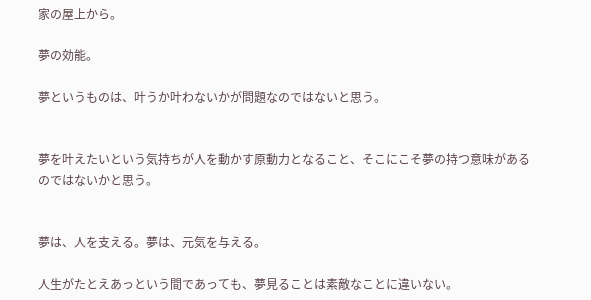家の屋上から。

夢の効能。

夢というものは、叶うか叶わないかが問題なのではないと思う。


夢を叶えたいという気持ちが人を動かす原動力となること、そこにこそ夢の持つ意味があるのではないかと思う。


夢は、人を支える。夢は、元気を与える。

人生がたとえあっという間であっても、夢見ることは素敵なことに違いない。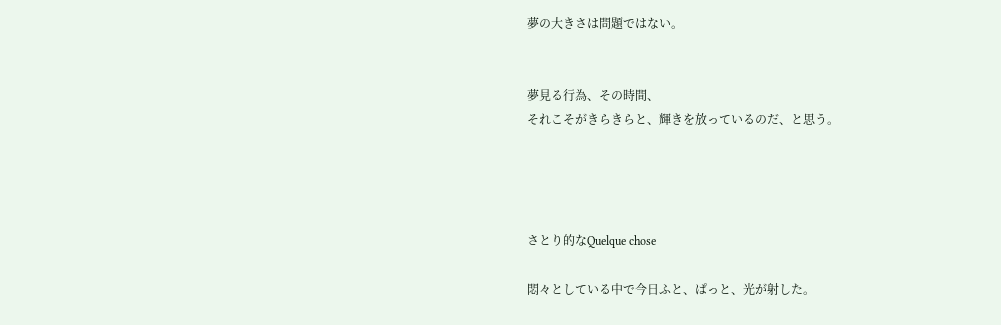夢の大きさは問題ではない。


夢見る行為、その時間、
それこそがきらきらと、輝きを放っているのだ、と思う。




さとり的なQuelque chose

悶々としている中で今日ふと、ぱっと、光が射した。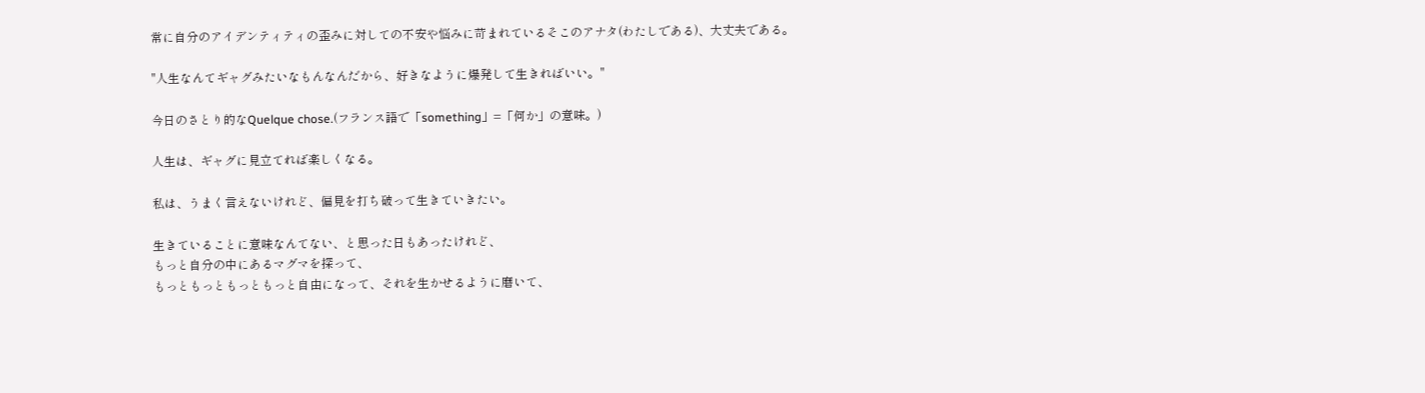常に自分のアイデンティティの歪みに対しての不安や悩みに苛まれているそこのアナタ(わたしである)、大丈夫である。

"人生なんてギャグみたいなもんなんだから、好きなように爆発して生きればいい。"

今日のさとり的なQuelque chose.(フランス語で「something」=「何か」の意味。)

人生は、ギャグに見立てれば楽しくなる。

私は、うまく言えないけれど、偏見を打ち破って生きていきたい。

生きていることに意味なんてない、と思った日もあったけれど、
もっと自分の中にあるマグマを探って、
もっともっともっともっと自由になって、それを生かせるように磨いて、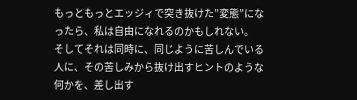もっともっとエッジィで突き抜けた”変態”になったら、私は自由になれるのかもしれない。
そしてそれは同時に、同じように苦しんでいる人に、その苦しみから抜け出すヒントのような何かを、差し出す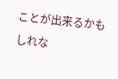ことが出来るかもしれな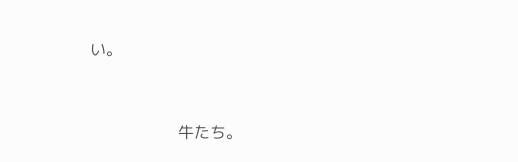い。



                      牛たち。